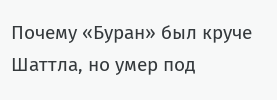Почему «Буран» был круче Шаттла, но умер под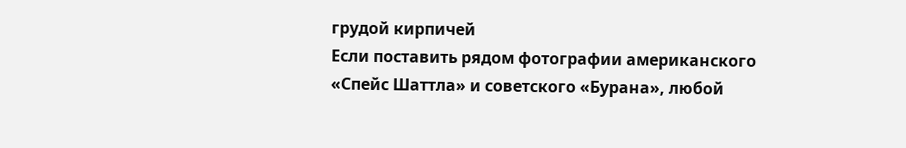грудой кирпичей
Если поставить рядом фотографии американского «Спейс Шаттла» и советского «Бурана», любой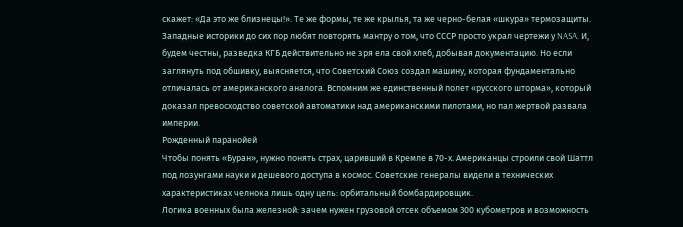скажет: «Да это же близнецы!». Те же формы, те же крылья, та же черно-белая «шкура» термозащиты. Западные историки до сих пор любят повторять мантру о том, что СССР просто украл чертежи у NASA. И, будем честны, разведка КГБ действительно не зря ела свой хлеб, добывая документацию. Но если заглянуть под обшивку, выясняется, что Советский Союз создал машину, которая фундаментально отличалась от американского аналога. Вспомним же единственный полет «русского шторма», который доказал превосходство советской автоматики над американскими пилотами, но пал жертвой развала империи.
Рожденный паранойей
Чтобы понять «Буран», нужно понять страх, царивший в Кремле в 70-х. Американцы строили свой Шаттл под лозунгами науки и дешевого доступа в космос. Советские генералы видели в технических характеристиках челнока лишь одну цель: орбитальный бомбардировщик.
Логика военных была железной: зачем нужен грузовой отсек объемом 300 кубометров и возможность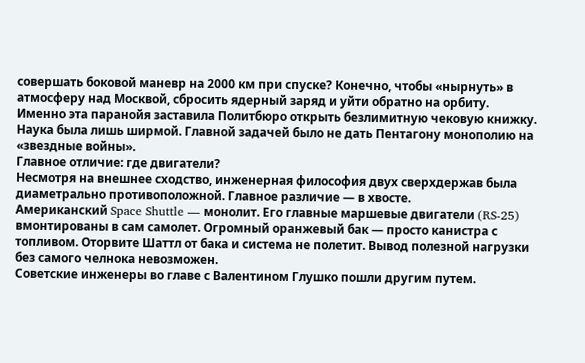совершать боковой маневр на 2000 км при спуске? Конечно, чтобы «нырнуть» в атмосферу над Москвой, сбросить ядерный заряд и уйти обратно на орбиту. Именно эта паранойя заставила Политбюро открыть безлимитную чековую книжку. Наука была лишь ширмой. Главной задачей было не дать Пентагону монополию на «звездные войны».
Главное отличие: где двигатели?
Несмотря на внешнее сходство, инженерная философия двух сверхдержав была диаметрально противоположной. Главное различие — в хвосте.
Американский Space Shuttle — монолит. Его главные маршевые двигатели (RS-25) вмонтированы в сам самолет. Огромный оранжевый бак — просто канистра с топливом. Оторвите Шаттл от бака и система не полетит. Вывод полезной нагрузки без самого челнока невозможен.
Советские инженеры во главе с Валентином Глушко пошли другим путем.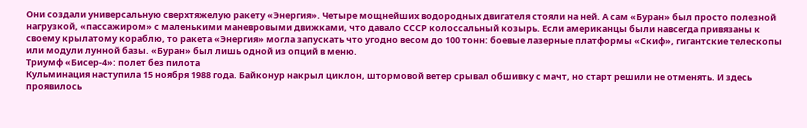Они создали универсальную сверхтяжелую ракету «Энергия». Четыре мощнейших водородных двигателя стояли на ней. А сам «Буран» был просто полезной нагрузкой, «пассажиром» с маленькими маневровыми движками, что давало СССР колоссальный козырь. Если американцы были навсегда привязаны к своему крылатому кораблю, то ракета «Энергия» могла запускать что угодно весом до 100 тонн: боевые лазерные платформы «Скиф», гигантские телескопы или модули лунной базы. «Буран» был лишь одной из опций в меню.
Триумф «Бисер-4»: полет без пилота
Кульминация наступила 15 ноября 1988 года. Байконур накрыл циклон, штормовой ветер срывал обшивку с мачт, но старт решили не отменять. И здесь проявилось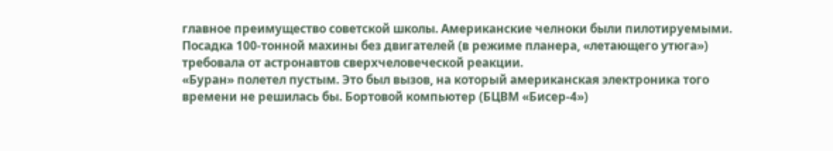главное преимущество советской школы. Американские челноки были пилотируемыми. Посадка 100-тонной махины без двигателей (в режиме планера, «летающего утюга») требовала от астронавтов сверхчеловеческой реакции.
«Буран» полетел пустым. Это был вызов, на который американская электроника того времени не решилась бы. Бортовой компьютер (БЦВМ «Бисер-4»)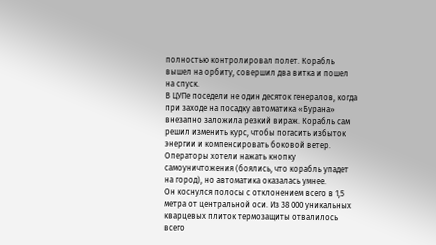полностью контролировал полет. Корабль вышел на орбиту, совершил два витка и пошел на спуск.
В ЦУПе поседели не один десяток генералов, когда при заходе на посадку автоматика «Бурана» внезапно заложила резкий вираж. Корабль сам решил изменить курс, чтобы погасить избыток энергии и компенсировать боковой ветер. Операторы хотели нажать кнопку самоуничтожения (боялись, что корабль упадет на город), но автоматика оказалась умнее.
Он коснулся полосы с отклонением всего в 1,5 метра от центральной оси. Из 38 000 уникальных кварцевых плиток термозащиты отвалилось всего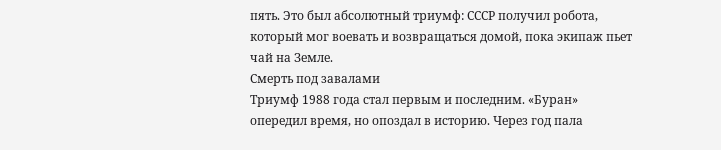пять. Это был абсолютный триумф: СССР получил робота, который мог воевать и возвращаться домой, пока экипаж пьет чай на Земле.
Смерть под завалами
Триумф 1988 года стал первым и последним. «Буран» опередил время, но опоздал в историю. Через год пала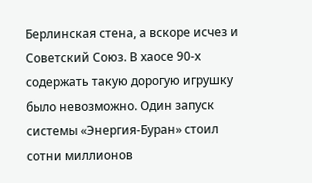Берлинская стена, а вскоре исчез и Советский Союз. В хаосе 90-х содержать такую дорогую игрушку было невозможно. Один запуск системы «Энергия-Буран» стоил сотни миллионов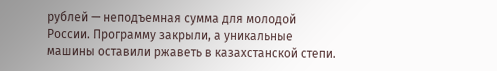рублей — неподъемная сумма для молодой России. Программу закрыли, а уникальные машины оставили ржаветь в казахстанской степи.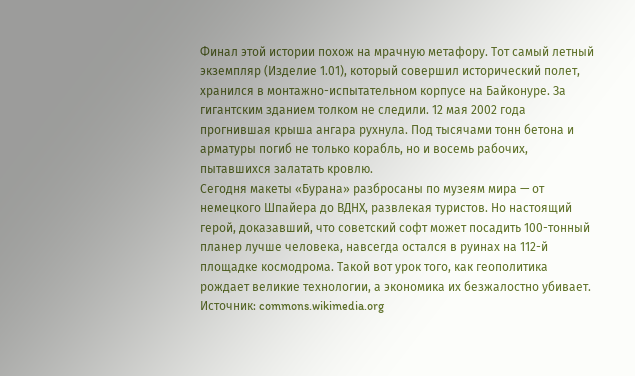Финал этой истории похож на мрачную метафору. Тот самый летный экземпляр (Изделие 1.01), который совершил исторический полет, хранился в монтажно-испытательном корпусе на Байконуре. За гигантским зданием толком не следили. 12 мая 2002 года прогнившая крыша ангара рухнула. Под тысячами тонн бетона и арматуры погиб не только корабль, но и восемь рабочих, пытавшихся залатать кровлю.
Сегодня макеты «Бурана» разбросаны по музеям мира — от немецкого Шпайера до ВДНХ, развлекая туристов. Но настоящий герой, доказавший, что советский софт может посадить 100-тонный планер лучше человека, навсегда остался в руинах на 112-й площадке космодрома. Такой вот урок того, как геополитика рождает великие технологии, а экономика их безжалостно убивает.
Источник: commons.wikimedia.org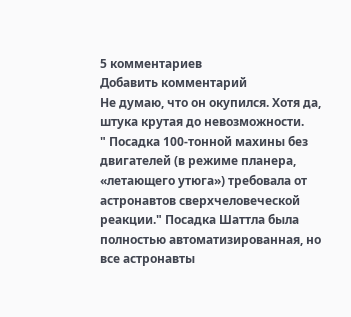5 комментариев
Добавить комментарий
Не думаю, что он окупился. Хотя да, штука крутая до невозможности.
" Посадка 100-тонной махины без двигателей (в режиме планера, «летающего утюга») требовала от астронавтов сверхчеловеческой реакции." Посадка Шаттла была полностью автоматизированная, но все астронавты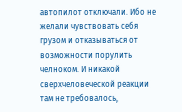автопилот отключали. Ибо не желали чувствовать себя грузом и отказываться от возможности порулить челноком. И никакой сверхчеловеческой реакции там не требовалось,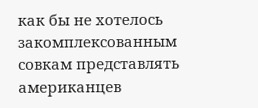как бы не хотелось закомплексованным совкам представлять американцев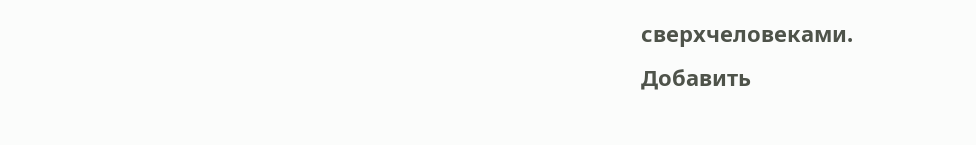сверхчеловеками.
Добавить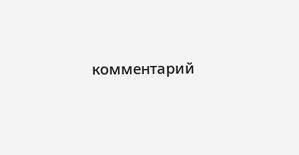комментарий